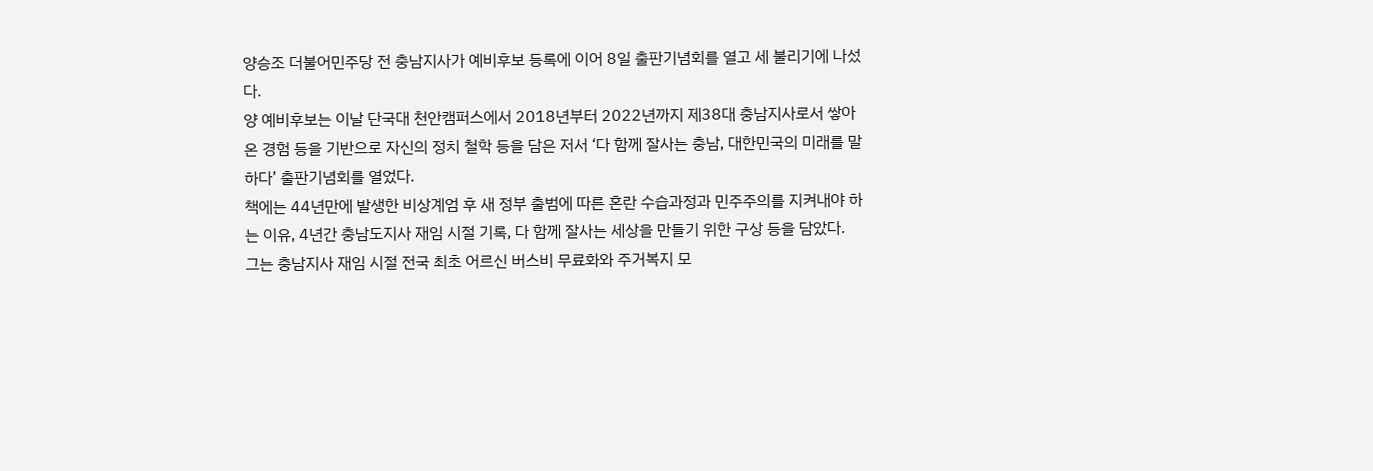양승조 더불어민주당 전 충남지사가 예비후보 등록에 이어 8일 출판기념회를 열고 세 불리기에 나섰다.
양 예비후보는 이날 단국대 천안캠퍼스에서 2018년부터 2022년까지 제38대 충남지사로서 쌓아온 경험 등을 기반으로 자신의 정치 철학 등을 담은 저서 ‘다 함께 잘사는 충남, 대한민국의 미래를 말하다’ 출판기념회를 열었다.
책에는 44년만에 발생한 비상계엄 후 새 정부 출범에 따른 혼란 수습과정과 민주주의를 지켜내야 하는 이유, 4년간 충남도지사 재임 시절 기록, 다 함께 잘사는 세상을 만들기 위한 구상 등을 담았다.
그는 충남지사 재임 시절 전국 최초 어르신 버스비 무료화와 주거복지 모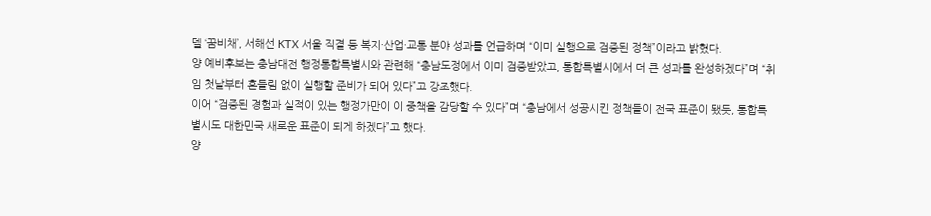델 ‘꿈비채’, 서해선 KTX 서울 직결 등 복지·산업·교통 분야 성과를 언급하며 “이미 실행으로 검증된 정책”이라고 밝혔다.
양 예비후보는 충남대전 행정통합특별시와 관련해 “충남도정에서 이미 검증받았고, 통합특별시에서 더 큰 성과를 완성하겠다”며 “취임 첫날부터 흔들림 없이 실행할 준비가 되어 있다”고 강조했다.
이어 “검증된 경험과 실적이 있는 행정가만이 이 중책을 감당할 수 있다”며 “충남에서 성공시킨 정책들이 전국 표준이 됐듯, 통합특별시도 대한민국 새로운 표준이 되게 하겠다”고 했다.
양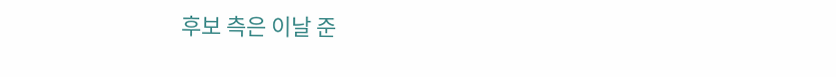후보 측은 이날 준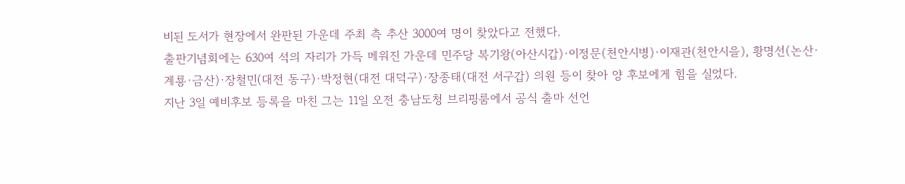비된 도서가 현장에서 완판된 가운데 주최 측 추산 3000여 명이 찾았다고 전했다.
출판기념회에는 630여 석의 자리가 가득 메워진 가운데 민주당 복기왕(아산시갑)·이정문(천안시병)·이재관(천안시을), 황명선(논산·계룡·금산)·장철민(대전 동구)·박정현(대전 대덕구)·장종태(대전 서구갑) 의원 등이 찾아 양 후보에게 힘을 실었다.
지난 3일 예비후보 등록을 마친 그는 11일 오전 충남도청 브리핑룸에서 공식 출마 선언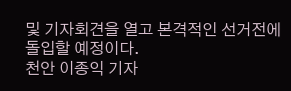및 기자회견을 열고 본격적인 선거전에 돌입할 예정이다.
천안 이종익 기자